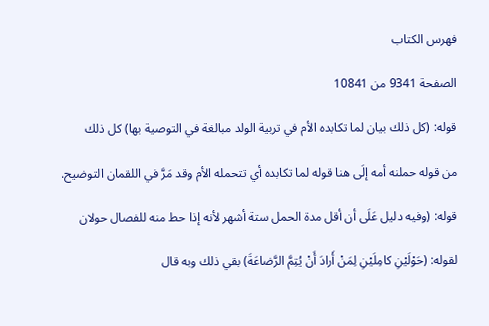فهرس الكتاب

الصفحة 9341 من 10841

قوله: (كل ذلك بيان لما تكابده الأم في تربية الولد مبالغة في التوصية بها) كل ذلك

من قوله حملنه أمه إلَى هنا قوله لما تكابده أي تتحمله الأم وقد مَرَّ في اللقمان التوضيح.

قوله: (وفيه دليل عَلَى أن أقل مدة الحمل ستة أشهر لأنه إذا حط منه للفصال حولان

لقوله: (حَوْلَيْنِ كامِلَيْنِ لِمَنْ أَرادَ أَنْ يُتِمَّ الرَّضاعَةَ) بقي ذلك وبه قال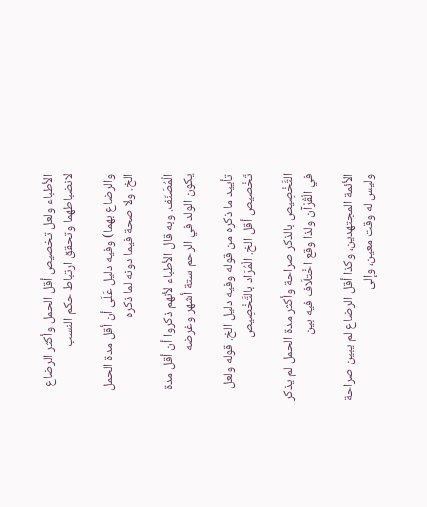الأطباء ولعل تخصيص أقل الحمل وأكثر الرضاع لانضباطهما وتحقق ارتباط حكم النسب

والرضاع بهما) وفيه دليل عَلَى أن أقل مدة الحمل الخ. ولا صحة فيما دونه لما ذكره

الْمُصَنّف. وبه قال الأطباء لأنهم ذكروا أن أقل مدة يكون الولد في الرحم ستة أشهر وغرضه

تأييد ما ذكره من قوله وفيه دليل الخ. قوله ولعل تَخْصيص أقل الخ. الْمُرَاد بالتَّخْصِيص

التَّخْصِيص بالذكر صراحة وأكثر مدة الحمل لم يذكر في الْقُرْآن ولذا وقع اخْتلَاف فيه بين

الأئمة المجتهدين، وكذا أقل الرضاع لم يبين صراحة وليس له وقت معين، وإلى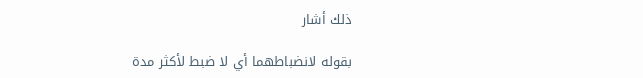ذلك أشار

بقوله لانضباطهما أي لا ضبط لأكثر مدة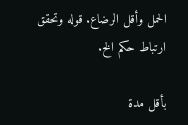الحمل وأقل الرضاع. قوله وتحقق ارتباط حكم الخ.

بأقل مدة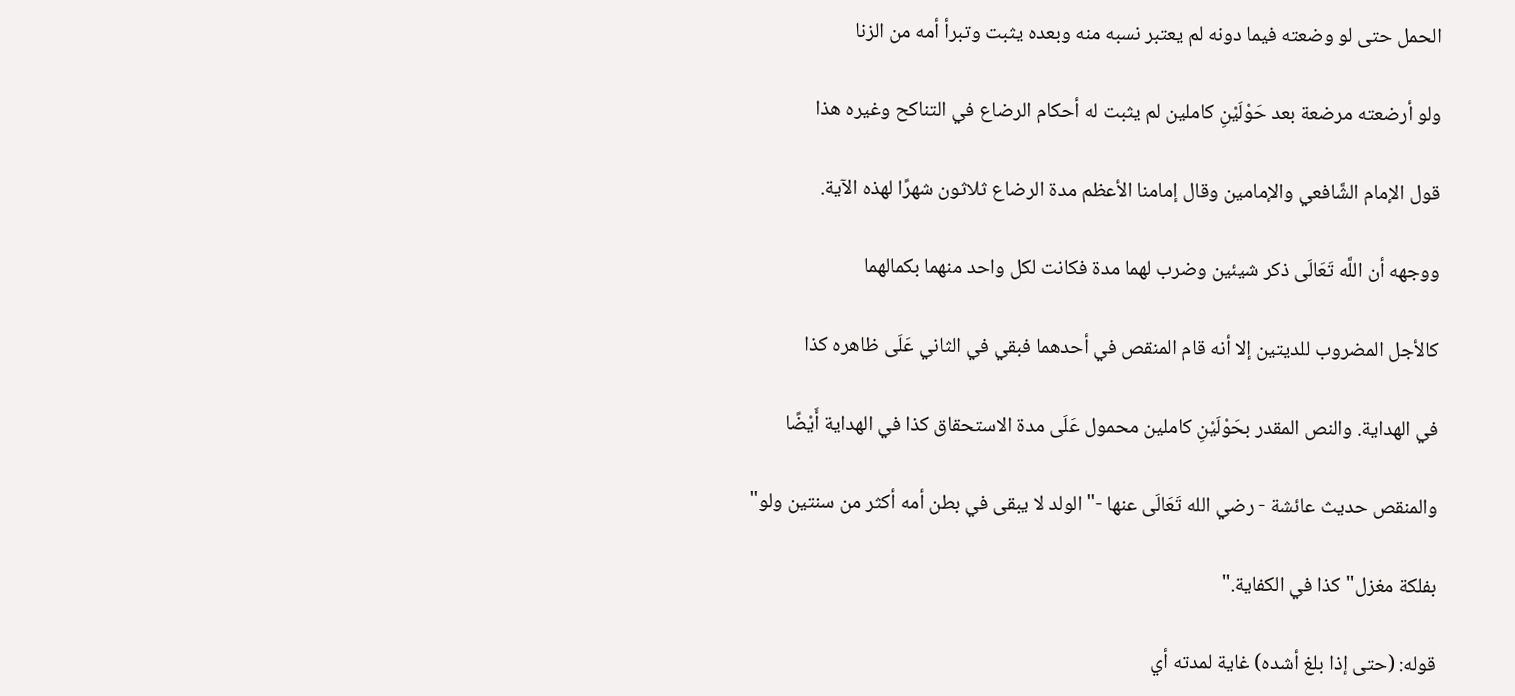الحمل حتى لو وضعته فيما دونه لم يعتبر نسبه منه وبعده يثبت وتبرأ أمه من الزنا

ولو أرضعته مرضعة بعد حَوْلَيْنِ كاملين لم يثبت له أحكام الرضاع في التناكح وغيره هذا

قول الإمام الشَّافعي والإمامين وقال إمامنا الأعظم مدة الرضاع ثلاثون شهرًا لهذه الآية.

ووجهه أن اللَّه تَعَالَى ذكر شيئين وضرب لهما مدة فكانت لكل واحد منهما بكمالهما

كالأجل المضروب للديتين إلا أنه قام المنقص في أحدهما فبقي في الثاني عَلَى ظاهره كذا

في الهداية. والنص المقدر بحَوْلَيْنِ كاملين محمول عَلَى مدة الاستحقاق كذا في الهداية أَيْضًا

والمنقص حديث عائشة - رضي الله تَعَالَى عنها -"الولد لا يبقى في بطن أمه أكثر من سنتين ولو"

بفلكة مغزل"كذا في الكفاية."

قوله: (حتى إذا بلغ أشده) غاية لمدته أي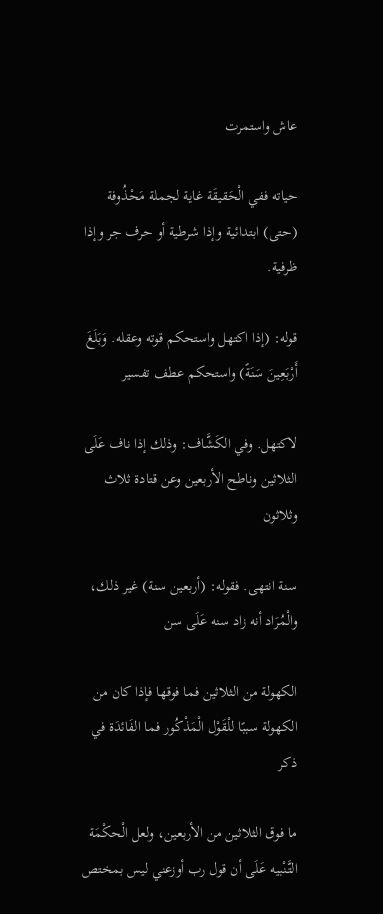عاش واستمرت

حياته ففي الْحَقيقَة غاية لجملة مَحْذُوفة (حتى) ابتدائية وإذا شرطية أو حرف جر وإذا ظرفية.

قوله: (إذا اكتهل واستحكم قوته وعقله. وَبَلَغَ أَرْبَعِينَ سَنَةً) واستحكم عطف تفسير

لاكتهل. وفي الكَشَّاف: وذلك إذا ناف عَلَى الثلاثين وناطح الأربعين وعن قتادة ثلاث وثلاثون

سنة انتهى. فقوله: (أربعين سنة) غير ذلك، والْمُرَاد أنه زاد سنه عَلَى سن

الكهولة من الثلاثين فما فوقها فإذا كان من الكهولة سببًا للْقَوْل الْمَذْكُور فما الفَائدَة في ذكر

ما فوق الثلاثين من الأربعين، ولعل الْحكْمَة التَّنْبيه عَلَى أن قول رب أوزعني ليس بمختص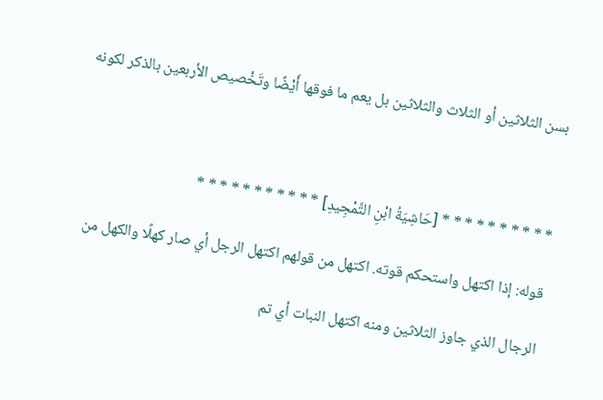بسن الثلاثين أو الثلاث والثلاثين بل يعم ما فوقها أَيْضًا وتَخْصيص الأربعين بالذكر لكونه



* * * * * * * * * * [حَاشِيَةُ ابْنِ التَّمْجِيدِ] * * * * * * * * * * *

قوله: إذا اكتهل واستحكم قوته. اكتهل من قولهم اكتهل الرجل أي صار كهلًا والكهل من

الرجال الذي جاوز الثلاثين ومنه اكتهل النبات أي تم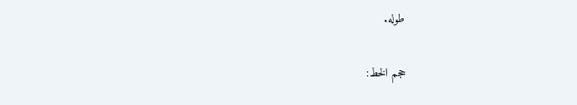طوله.

حجم الخط: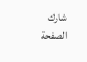شارك الصفحة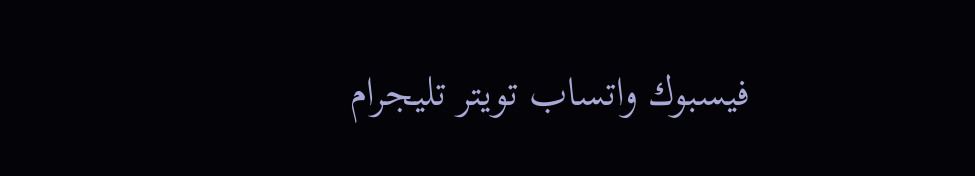فيسبوك واتساب تويتر تليجرام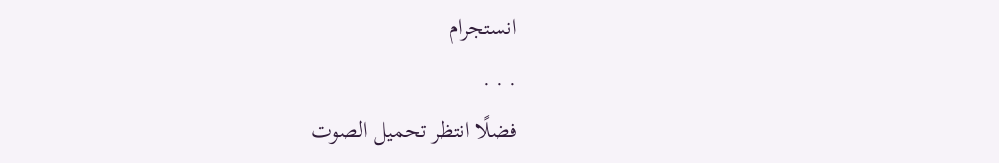انستجرام
. . .
فضلًا انتظر تحميل الصوت